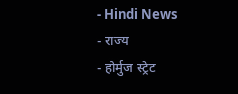- Hindi News
- राज्य
- होर्मुज स्ट्रेट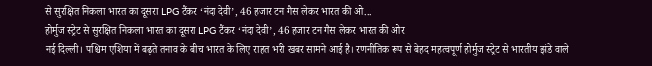से सुरक्षित निकला भारत का दूसरा LPG टैंकर ‘नंदा देवी’, 46 हजार टन गैस लेकर भारत की ओ...
होर्मुज स्ट्रेट से सुरक्षित निकला भारत का दूसरा LPG टैंकर ‘नंदा देवी’, 46 हजार टन गैस लेकर भारत की ओर
नई दिल्ली। पश्चिम एशिया में बढ़ते तनाव के बीच भारत के लिए राहत भरी खबर सामने आई है। रणनीतिक रूप से बेहद महत्वपूर्ण होर्मुज स्ट्रेट से भारतीय झंडे वाले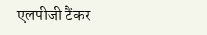एलपीजी टैंकर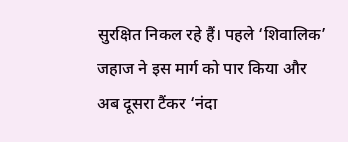सुरक्षित निकल रहे हैं। पहले ‘शिवालिक’ जहाज ने इस मार्ग को पार किया और अब दूसरा टैंकर ‘नंदा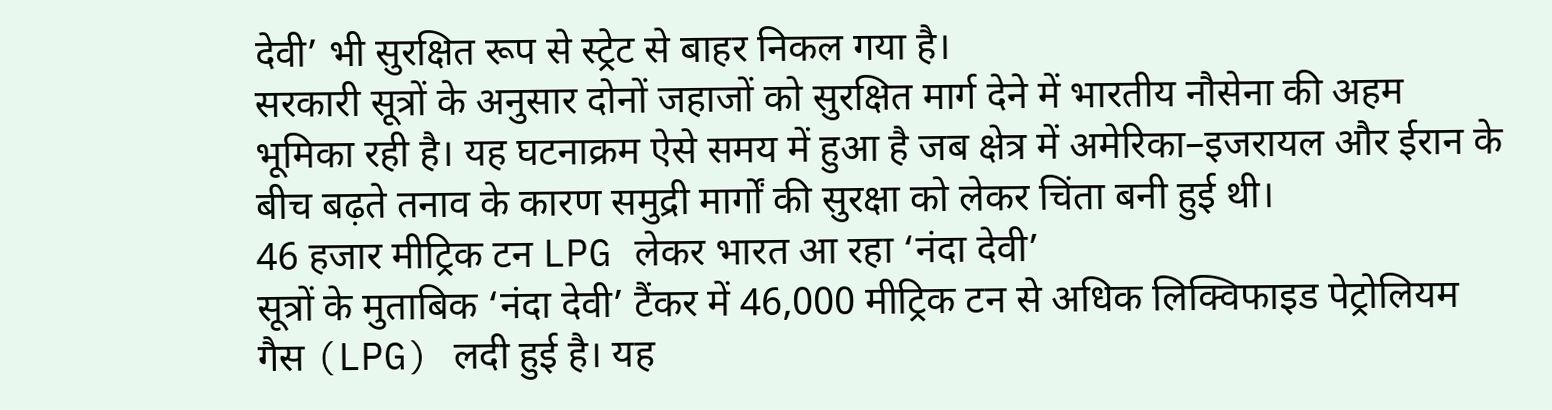देवी’ भी सुरक्षित रूप से स्ट्रेट से बाहर निकल गया है।
सरकारी सूत्रों के अनुसार दोनों जहाजों को सुरक्षित मार्ग देने में भारतीय नौसेना की अहम भूमिका रही है। यह घटनाक्रम ऐसे समय में हुआ है जब क्षेत्र में अमेरिका–इजरायल और ईरान के बीच बढ़ते तनाव के कारण समुद्री मार्गों की सुरक्षा को लेकर चिंता बनी हुई थी।
46 हजार मीट्रिक टन LPG लेकर भारत आ रहा ‘नंदा देवी’
सूत्रों के मुताबिक ‘नंदा देवी’ टैंकर में 46,000 मीट्रिक टन से अधिक लिक्विफाइड पेट्रोलियम गैस (LPG) लदी हुई है। यह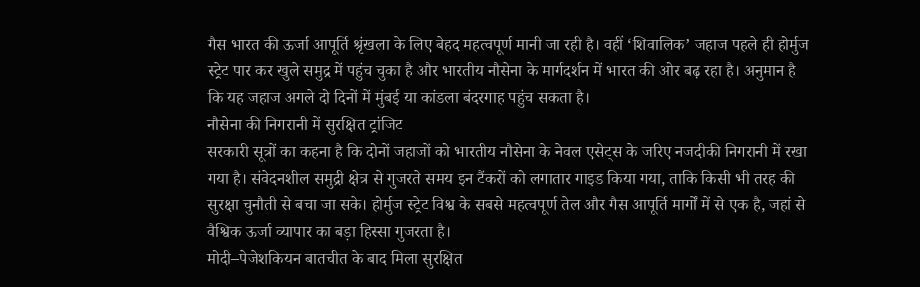गैस भारत की ऊर्जा आपूर्ति श्रृंखला के लिए बेहद महत्वपूर्ण मानी जा रही है। वहीं ‘शिवालिक’ जहाज पहले ही होर्मुज स्ट्रेट पार कर खुले समुद्र में पहुंच चुका है और भारतीय नौसेना के मार्गदर्शन में भारत की ओर बढ़ रहा है। अनुमान है कि यह जहाज अगले दो दिनों में मुंबई या कांडला बंदरगाह पहुंच सकता है।
नौसेना की निगरानी में सुरक्षित ट्रांजिट
सरकारी सूत्रों का कहना है कि दोनों जहाजों को भारतीय नौसेना के नेवल एसेट्स के जरिए नजदीकी निगरानी में रखा गया है। संवेदनशील समुद्री क्षेत्र से गुजरते समय इन टैंकरों को लगातार गाइड किया गया, ताकि किसी भी तरह की सुरक्षा चुनौती से बचा जा सके। होर्मुज स्ट्रेट विश्व के सबसे महत्वपूर्ण तेल और गैस आपूर्ति मार्गों में से एक है, जहां से वैश्विक ऊर्जा व्यापार का बड़ा हिस्सा गुजरता है।
मोदी–पेजेशकियन बातचीत के बाद मिला सुरक्षित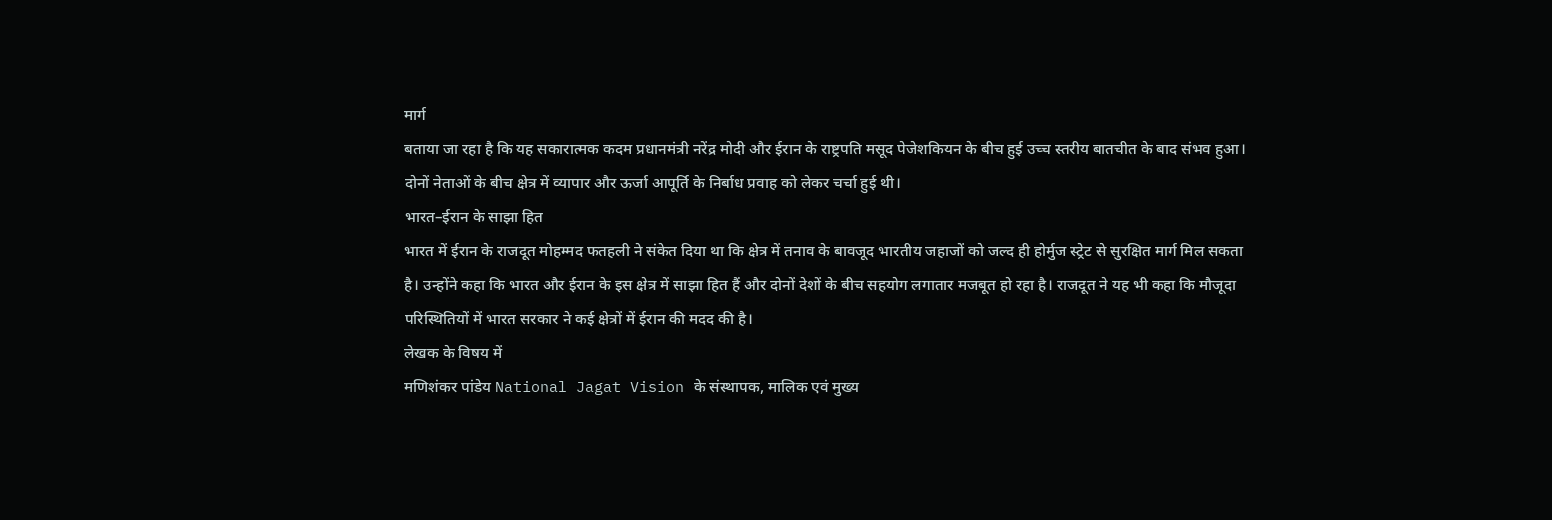मार्ग
बताया जा रहा है कि यह सकारात्मक कदम प्रधानमंत्री नरेंद्र मोदी और ईरान के राष्ट्रपति मसूद पेजेशकियन के बीच हुई उच्च स्तरीय बातचीत के बाद संभव हुआ। दोनों नेताओं के बीच क्षेत्र में व्यापार और ऊर्जा आपूर्ति के निर्बाध प्रवाह को लेकर चर्चा हुई थी।
भारत–ईरान के साझा हित
भारत में ईरान के राजदूत मोहम्मद फतहली ने संकेत दिया था कि क्षेत्र में तनाव के बावजूद भारतीय जहाजों को जल्द ही होर्मुज स्ट्रेट से सुरक्षित मार्ग मिल सकता है। उन्होंने कहा कि भारत और ईरान के इस क्षेत्र में साझा हित हैं और दोनों देशों के बीच सहयोग लगातार मजबूत हो रहा है। राजदूत ने यह भी कहा कि मौजूदा परिस्थितियों में भारत सरकार ने कई क्षेत्रों में ईरान की मदद की है।
लेखक के विषय में
मणिशंकर पांडेय National Jagat Vision के संस्थापक, मालिक एवं मुख्य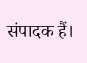संपादक हैं।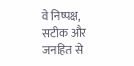वे निष्पक्ष, सटीक और जनहित से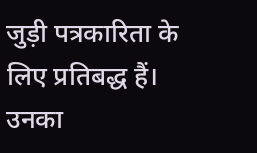जुड़ी पत्रकारिता के लिए प्रतिबद्ध हैं। उनका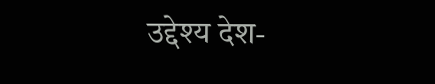उद्देश्य देश-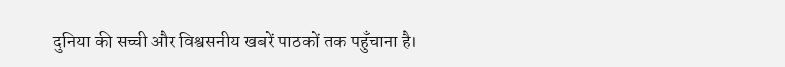दुनिया की सच्ची और विश्वसनीय खबरें पाठकों तक पहुँचाना है।